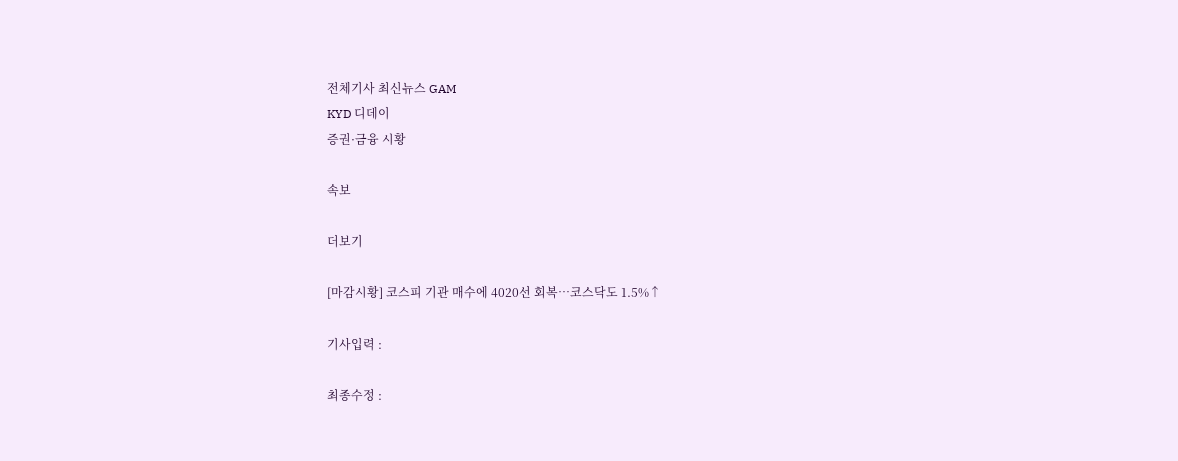전체기사 최신뉴스 GAM
KYD 디데이
증권·금융 시황

속보

더보기

[마감시황] 코스피 기관 매수에 4020선 회복…코스닥도 1.5%↑

기사입력 :

최종수정 :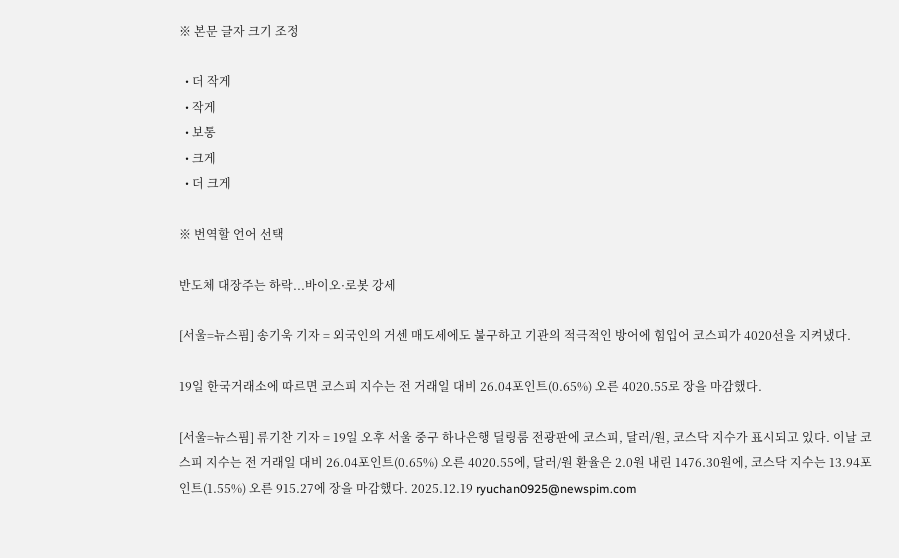※ 본문 글자 크기 조정

  • 더 작게
  • 작게
  • 보통
  • 크게
  • 더 크게

※ 번역할 언어 선택

반도체 대장주는 하락...바이오·로봇 강세

[서울=뉴스핌] 송기욱 기자 = 외국인의 거센 매도세에도 불구하고 기관의 적극적인 방어에 힘입어 코스피가 4020선을 지켜냈다.

19일 한국거래소에 따르면 코스피 지수는 전 거래일 대비 26.04포인트(0.65%) 오른 4020.55로 장을 마감했다.

[서울=뉴스핌] 류기찬 기자 = 19일 오후 서울 중구 하나은행 딜링룸 전광판에 코스피, 달러/원, 코스닥 지수가 표시되고 있다. 이날 코스피 지수는 전 거래일 대비 26.04포인트(0.65%) 오른 4020.55에, 달러/원 환율은 2.0원 내린 1476.30원에, 코스닥 지수는 13.94포인트(1.55%) 오른 915.27에 장을 마감했다. 2025.12.19 ryuchan0925@newspim.com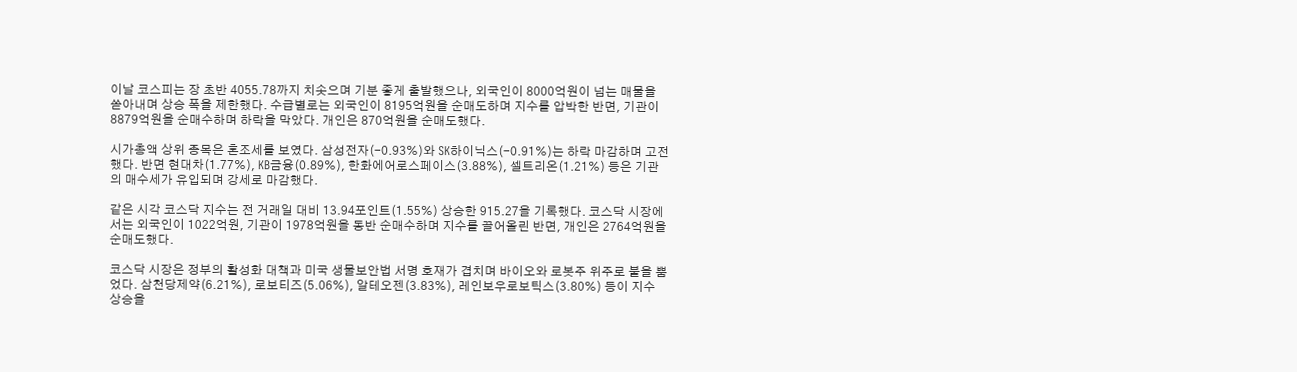이날 코스피는 장 초반 4055.78까지 치솟으며 기분 좋게 출발했으나, 외국인이 8000억원이 넘는 매물을 쏟아내며 상승 폭을 제한했다. 수급별로는 외국인이 8195억원을 순매도하며 지수를 압박한 반면, 기관이 8879억원을 순매수하며 하락을 막았다. 개인은 870억원을 순매도했다.

시가총액 상위 종목은 혼조세를 보였다. 삼성전자(-0.93%)와 SK하이닉스(-0.91%)는 하락 마감하며 고전했다. 반면 현대차(1.77%), KB금융(0.89%), 한화에어로스페이스(3.88%), 셀트리온(1.21%) 등은 기관의 매수세가 유입되며 강세로 마감했다.

같은 시각 코스닥 지수는 전 거래일 대비 13.94포인트(1.55%) 상승한 915.27을 기록했다. 코스닥 시장에서는 외국인이 1022억원, 기관이 1978억원을 동반 순매수하며 지수를 끌어올린 반면, 개인은 2764억원을 순매도했다.

코스닥 시장은 정부의 활성화 대책과 미국 생물보안법 서명 호재가 겹치며 바이오와 로봇주 위주로 불을 뿜었다. 삼천당제약(6.21%), 로보티즈(5.06%), 알테오젠(3.83%), 레인보우로보틱스(3.80%) 등이 지수 상승을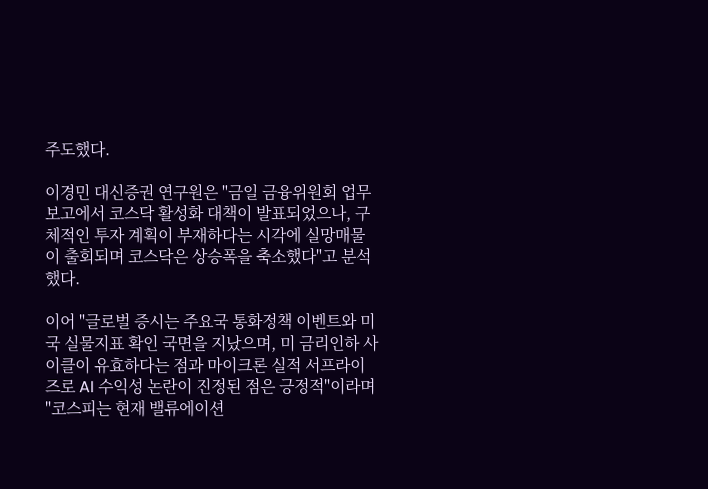주도했다.

이경민 대신증권 연구원은 "금일 금융위원회 업무보고에서 코스닥 활성화 대책이 발표되었으나, 구체적인 투자 계획이 부재하다는 시각에 실망매물이 출회되며 코스닥은 상승폭을 축소했다"고 분석했다.

이어 "글로벌 증시는 주요국 통화정책 이벤트와 미국 실물지표 확인 국면을 지났으며, 미 금리인하 사이클이 유효하다는 점과 마이크론 실적 서프라이즈로 AI 수익성 논란이 진정된 점은 긍정적"이라며 "코스피는 현재 밸류에이션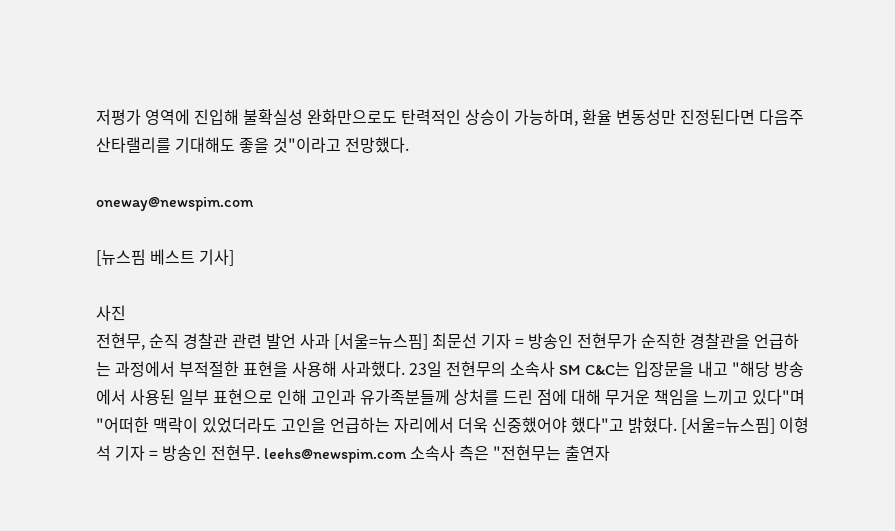저평가 영역에 진입해 불확실성 완화만으로도 탄력적인 상승이 가능하며, 환율 변동성만 진정된다면 다음주 산타랠리를 기대해도 좋을 것"이라고 전망했다.

oneway@newspim.com

[뉴스핌 베스트 기사]

사진
전현무, 순직 경찰관 관련 발언 사과 [서울=뉴스핌] 최문선 기자 = 방송인 전현무가 순직한 경찰관을 언급하는 과정에서 부적절한 표현을 사용해 사과했다. 23일 전현무의 소속사 SM C&C는 입장문을 내고 "해당 방송에서 사용된 일부 표현으로 인해 고인과 유가족분들께 상처를 드린 점에 대해 무거운 책임을 느끼고 있다"며 "어떠한 맥락이 있었더라도 고인을 언급하는 자리에서 더욱 신중했어야 했다"고 밝혔다. [서울=뉴스핌] 이형석 기자 = 방송인 전현무. leehs@newspim.com 소속사 측은 "전현무는 출연자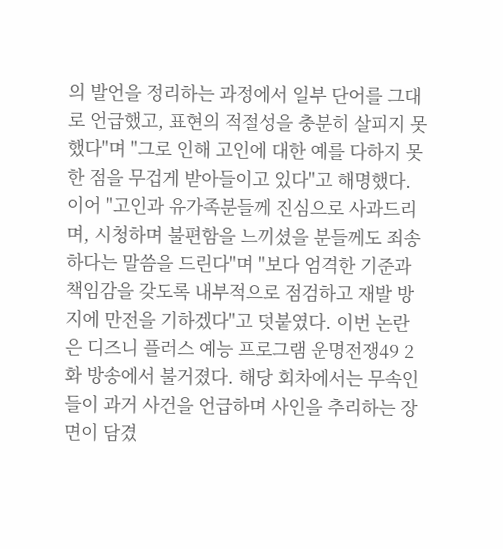의 발언을 정리하는 과정에서 일부 단어를 그대로 언급했고, 표현의 적절성을 충분히 살피지 못했다"며 "그로 인해 고인에 대한 예를 다하지 못한 점을 무겁게 받아들이고 있다"고 해명했다. 이어 "고인과 유가족분들께 진심으로 사과드리며, 시청하며 불편함을 느끼셨을 분들께도 죄송하다는 말씀을 드린다"며 "보다 엄격한 기준과 책임감을 갖도록 내부적으로 점검하고 재발 방지에 만전을 기하겠다"고 덧붙였다. 이번 논란은 디즈니 플러스 예능 프로그램 운명전쟁49 2화 방송에서 불거졌다. 해당 회차에서는 무속인들이 과거 사건을 언급하며 사인을 추리하는 장면이 담겼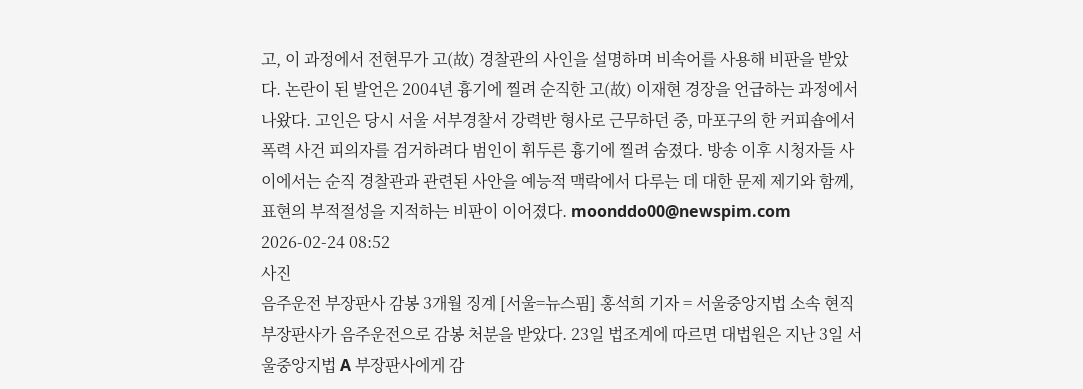고, 이 과정에서 전현무가 고(故) 경찰관의 사인을 설명하며 비속어를 사용해 비판을 받았다. 논란이 된 발언은 2004년 흉기에 찔려 순직한 고(故) 이재현 경장을 언급하는 과정에서 나왔다. 고인은 당시 서울 서부경찰서 강력반 형사로 근무하던 중, 마포구의 한 커피숍에서 폭력 사건 피의자를 검거하려다 범인이 휘두른 흉기에 찔려 숨졌다. 방송 이후 시청자들 사이에서는 순직 경찰관과 관련된 사안을 예능적 맥락에서 다루는 데 대한 문제 제기와 함께, 표현의 부적절성을 지적하는 비판이 이어졌다. moonddo00@newspim.com 2026-02-24 08:52
사진
음주운전 부장판사 감봉 3개월 징계 [서울=뉴스핌] 홍석희 기자 = 서울중앙지법 소속 현직 부장판사가 음주운전으로 감봉 처분을 받았다. 23일 법조계에 따르면 대법원은 지난 3일 서울중앙지법 A 부장판사에게 감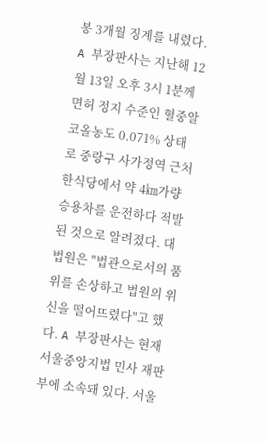봉 3개월 징계를 내렸다. A 부장판사는 지난해 12월 13일 오후 3시 1분께 면허 정지 수준인 혈중알코올농도 0.071% 상태로 중랑구 사가정역 근처 한식당에서 약 4㎞가량 승용차를 운전하다 적발된 것으로 알려졌다. 대법원은 "법관으로서의 품위를 손상하고 법원의 위신을 떨어뜨렸다"고 했다. A 부장판사는 현재 서울중앙지법 민사 재판부에 소속돼 있다. 서울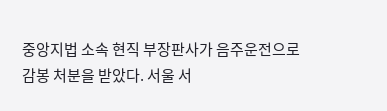중앙지법 소속 현직 부장판사가 음주운전으로 감봉 처분을 받았다. 서울 서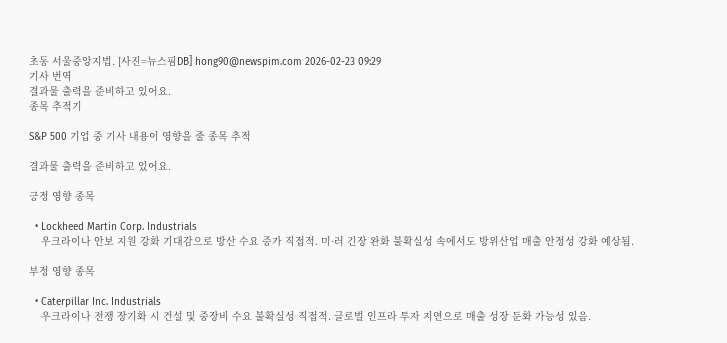초동 서울중앙지법. [사진=뉴스핌DB] hong90@newspim.com 2026-02-23 09:29
기사 번역
결과물 출력을 준비하고 있어요.
종목 추적기

S&P 500 기업 중 기사 내용이 영향을 줄 종목 추적

결과물 출력을 준비하고 있어요.

긍정 영향 종목

  • Lockheed Martin Corp. Industrials
    우크라이나 안보 지원 강화 기대감으로 방산 수요 증가 직접적. 미·러 긴장 완화 불확실성 속에서도 방위산업 매출 안정성 강화 예상됨.

부정 영향 종목

  • Caterpillar Inc. Industrials
    우크라이나 전쟁 장기화 시 건설 및 중장비 수요 불확실성 직접적. 글로벌 인프라 투자 지연으로 매출 성장 둔화 가능성 있음.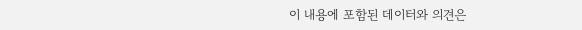이 내용에 포함된 데이터와 의견은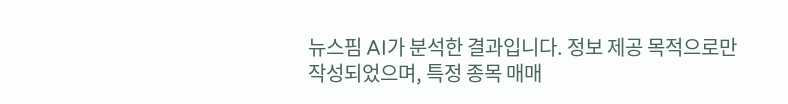뉴스핌 AI가 분석한 결과입니다. 정보 제공 목적으로만 작성되었으며, 특정 종목 매매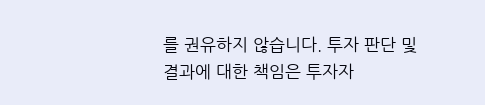를 권유하지 않습니다. 투자 판단 및 결과에 대한 책임은 투자자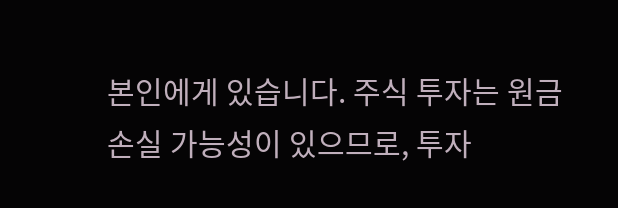본인에게 있습니다. 주식 투자는 원금 손실 가능성이 있으므로, 투자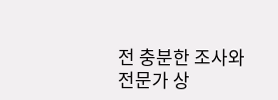전 충분한 조사와 전문가 상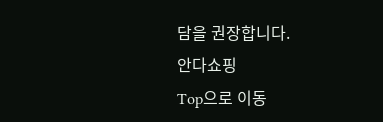담을 권장합니다.
안다쇼핑
Top으로 이동